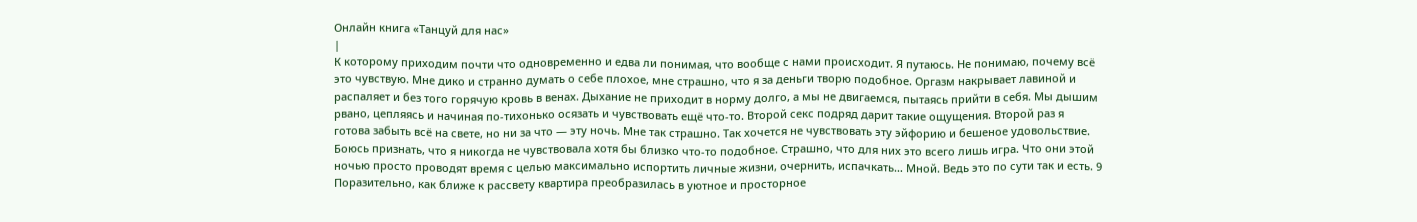Онлайн книга «Танцуй для нас»
|
К которому приходим почти что одновременно и едва ли понимая, что вообще с нами происходит. Я путаюсь. Не понимаю, почему всё это чувствую. Мне дико и странно думать о себе плохое, мне страшно, что я за деньги творю подобное. Оргазм накрывает лавиной и распаляет и без того горячую кровь в венах. Дыхание не приходит в норму долго, а мы не двигаемся, пытаясь прийти в себя. Мы дышим рвано, цепляясь и начиная по-тихонько осязать и чувствовать ещё что-то. Второй секс подряд дарит такие ощущения. Второй раз я готова забыть всё на свете, но ни за что — эту ночь. Мне так страшно. Так хочется не чувствовать эту эйфорию и бешеное удовольствие. Боюсь признать, что я никогда не чувствовала хотя бы близко что-то подобное. Страшно, что для них это всего лишь игра. Что они этой ночью просто проводят время с целью максимально испортить личные жизни, очернить, испачкать… Мной. Ведь это по сути так и есть. 9 Поразительно, как ближе к рассвету квартира преобразилась в уютное и просторное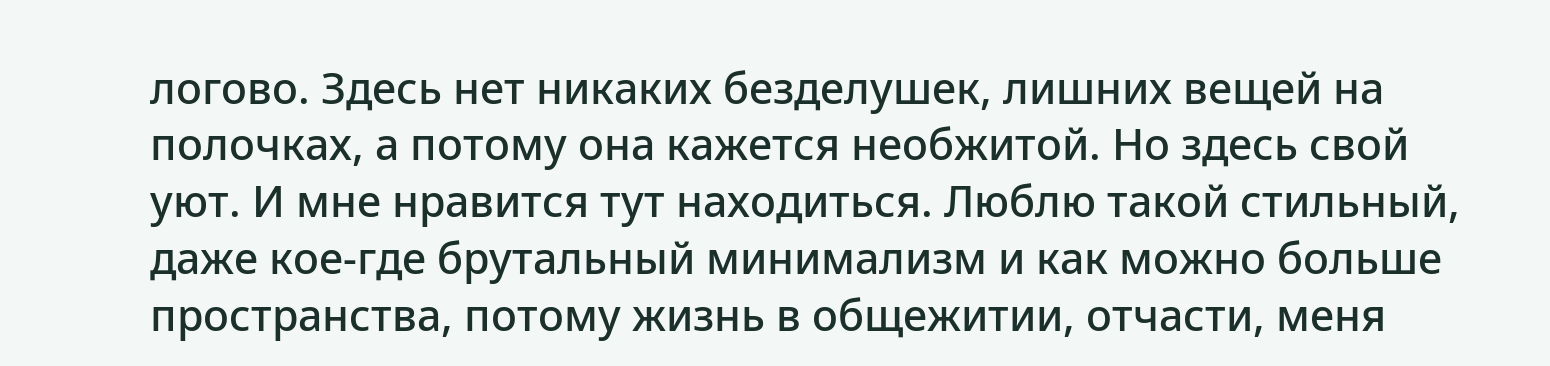логово. Здесь нет никаких безделушек, лишних вещей на полочках, а потому она кажется необжитой. Но здесь свой уют. И мне нравится тут находиться. Люблю такой стильный, даже кое-где брутальный минимализм и как можно больше пространства, потому жизнь в общежитии, отчасти, меня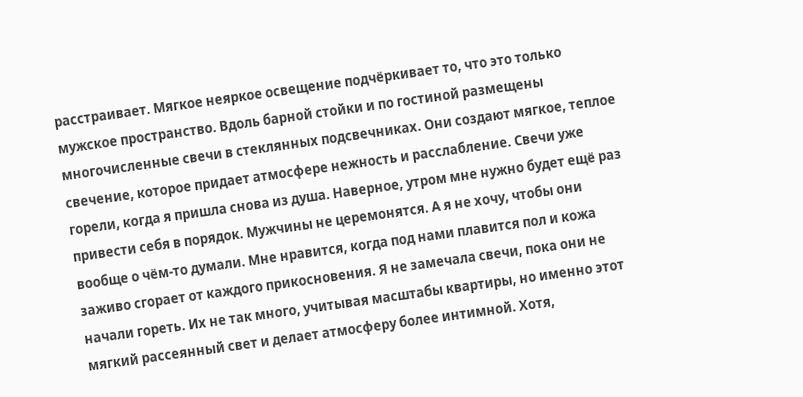расстраивает. Мягкое неяркое освещение подчёркивает то, что это только мужское пространство. Вдоль барной стойки и по гостиной размещены многочисленные свечи в стеклянных подсвечниках. Они создают мягкое, теплое свечение, которое придает атмосфере нежность и расслабление. Свечи уже горели, когда я пришла снова из душа. Наверное, утром мне нужно будет ещё раз привести себя в порядок. Мужчины не церемонятся. А я не хочу, чтобы они вообще о чём-то думали. Мне нравится, когда под нами плавится пол и кожа заживо сгорает от каждого прикосновения. Я не замечала свечи, пока они не начали гореть. Их не так много, учитывая масштабы квартиры, но именно этот мягкий рассеянный свет и делает атмосферу более интимной. Хотя,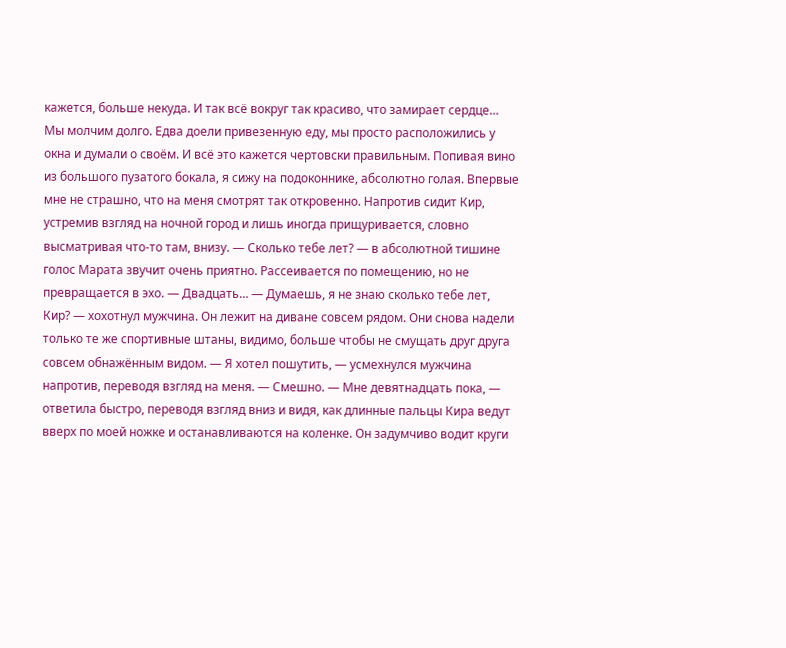кажется, больше некуда. И так всё вокруг так красиво, что замирает сердце… Мы молчим долго. Едва доели привезенную еду, мы просто расположились у окна и думали о своём. И всё это кажется чертовски правильным. Попивая вино из большого пузатого бокала, я сижу на подоконнике, абсолютно голая. Впервые мне не страшно, что на меня смотрят так откровенно. Напротив сидит Кир, устремив взгляд на ночной город и лишь иногда прищуривается, словно высматривая что-то там, внизу. — Сколько тебе лет? — в абсолютной тишине голос Марата звучит очень приятно. Рассеивается по помещению, но не превращается в эхо. — Двадцать… — Думаешь, я не знаю сколько тебе лет, Кир? — хохотнул мужчина. Он лежит на диване совсем рядом. Они снова надели только те же спортивные штаны, видимо, больше чтобы не смущать друг друга совсем обнажённым видом. — Я хотел пошутить, — усмехнулся мужчина напротив, переводя взгляд на меня. — Смешно. — Мне девятнадцать пока, — ответила быстро, переводя взгляд вниз и видя, как длинные пальцы Кира ведут вверх по моей ножке и останавливаются на коленке. Он задумчиво водит круги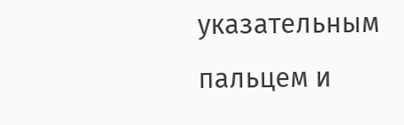указательным пальцем и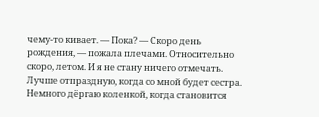чему-то кивает. — Пока? — Скоро день рождения, — пожала плечами. Относительно скоро, летом. И я не стану ничего отмечать. Лучше отпраздную, когда со мной будет сестра. Немного дёргаю коленкой, когда становится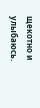щекотно и улыбаюсь.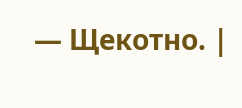— Щекотно. |